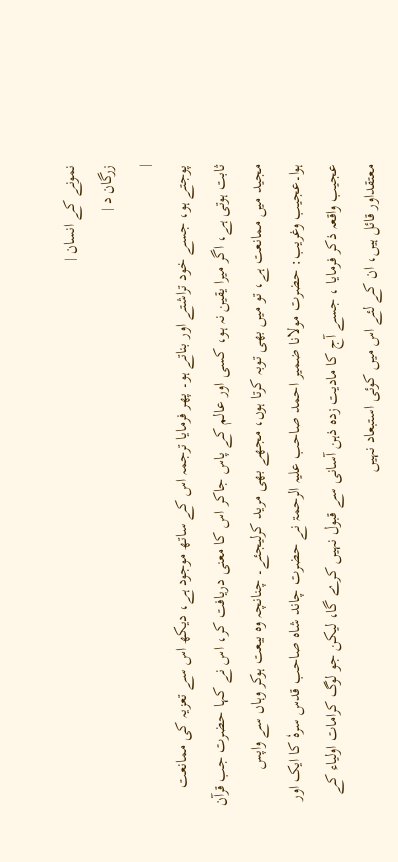نمونے کے انسان |
زرگان د |
|
پوجتے ہو، جسے خود تراشتے اور بناتے ہو۔ پھر فرمایا ترجمہ اس کے ساتھ موجود ہے، دیکھ اس سے تعزیہ کی ممانعت ثابت ہوتی ہے، اگر میرا یقین نہ ہو، کسی اور عالم کے پاس جاکر اس کا معنی دریافت کر، اس نے کہا حضرت جب قرآن مجید میں ممانعت ہے، تو میں بھی توبہ کرتا ہوں، مجھے بھی مرید کرلیجئے۔ چنانچہ وہ بیعت ہوکر وہاں سے واپس ہوا۔عجیب وغریب: حضرت مولانا ضمیر احمد صاحب علیہ الرحمۃ نے حضرت چاند شاہ صاحب قدس سرہٗ کا ایک اور عجیب واقعہ ذکر فرمایا ، جسے آج کا مادیت زدہ ذہن آسانی سے قبول نہیں کرے گا، لیکن جو لوگ کرامات اولیاء کے معتقداور قائل ہیں، ان کے لئے اس میں کوئی استبعاد نہیں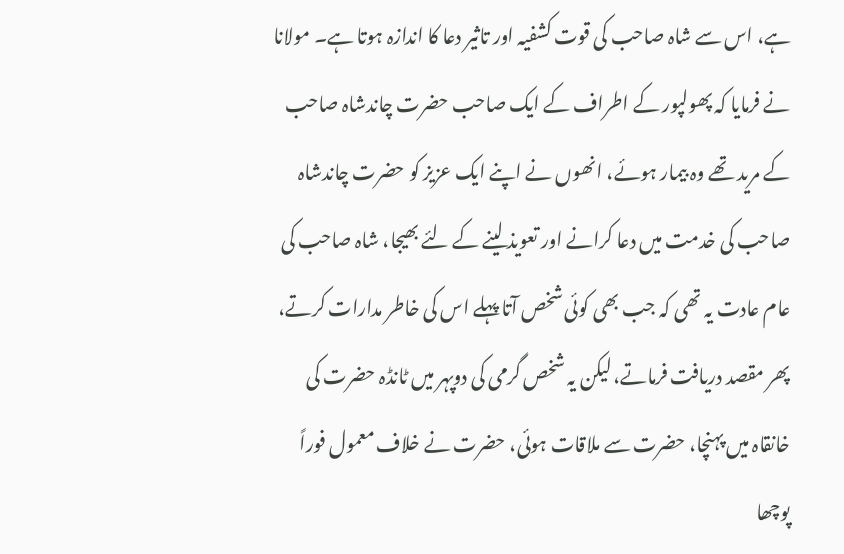ہے، اس سے شاہ صاحب کی قوت کشفیہ اور تاثیر دعا کا اندازہ ہوتا ہے۔ مولانا نے فرمایا کہ پھولپور کے اطراف کے ایک صاحب حضرت چاندشاہ صاحب کے مرید تھے وہ بیمار ہوئے، انھوں نے اپنے ایک عزیز کو حضرت چاندشاہ صاحب کی خدمت میں دعا کرانے اور تعویذ لینے کے لئے بھیجا، شاہ صاحب کی عام عادت یہ تھی کہ جب بھی کوئی شخص آتا پہلے اس کی خاطر مدارات کرتے، پھر مقصد دریافت فرماتے، لیکن یہ شخص گرمی کی دوپہر میں ٹانڈہ حضرت کی خانقاہ میں پہنچا، حضرت سے ملاقات ہوئی، حضرت نے خلاف معمول فوراً پوچھا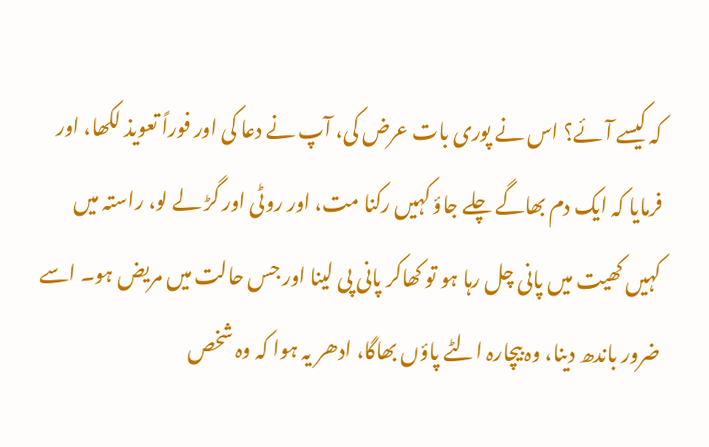کہ کیسے آئے؟ اس نے پوری بات عرض کی، آپ نے دعا کی اور فوراً تعویذ لکھا، اور فرمایا کہ ایک دم بھاگے چلے جاؤ کہیں رکنا مت، اور روٹی اور گڑ لے لو، راستہ میں کہیں کھیت میں پانی چل رہا ہو تو کھاکر پانی پی لینا اور جس حالت میں مریض ہو۔ اسے ضرور باندھ دینا، وہ بیچارہ الٹے پاؤں بھاگا، ادھر یہ ہوا کہ وہ شخص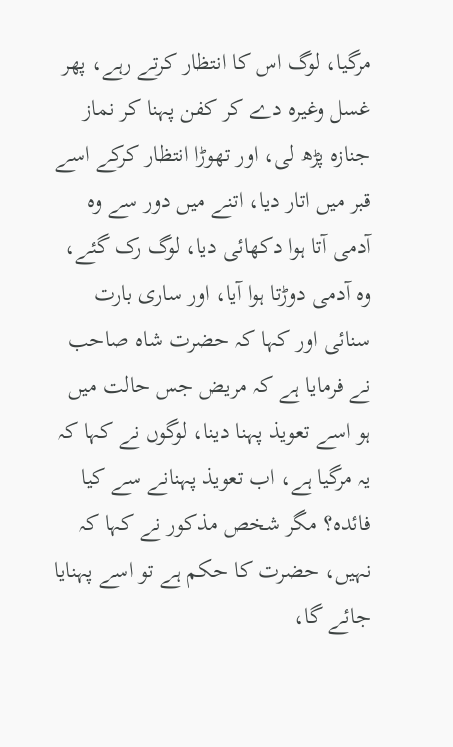مرگیا، لوگ اس کا انتظار کرتے رہے، پھر غسل وغیرہ دے کر کفن پہنا کر نماز جنازہ پڑھ لی، اور تھوڑا انتظار کرکے اسے قبر میں اتار دیا، اتنے میں دور سے وہ آدمی آتا ہوا دکھائی دیا، لوگ رک گئے، وہ آدمی دوڑتا ہوا آیا، اور ساری بارت سنائی اور کہا کہ حضرت شاہ صاحب نے فرمایا ہے کہ مریض جس حالت میں ہو اسے تعویذ پہنا دینا، لوگوں نے کہا کہ یہ مرگیا ہے، اب تعویذ پہنانے سے کیا فائدہ؟ مگر شخص مذکور نے کہا کہ نہیں، حضرت کا حکم ہے تو اسے پہنایا جائے گا،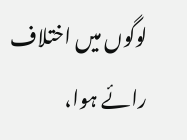لوگوں میں اختلاف رائے ہوا،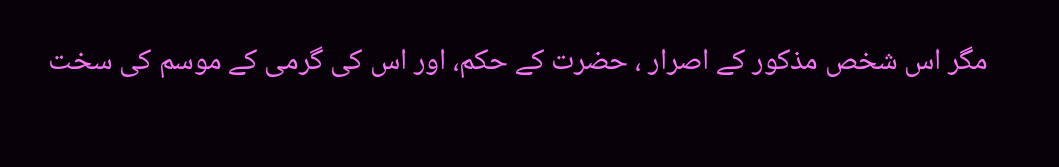مگر اس شخص مذکور کے اصرار ، حضرت کے حکم، اور اس کی گرمی کے موسم کی سخت